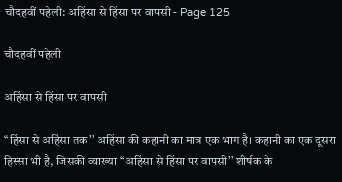चौदहवीं पहेली: अहिंसा से हिंसा पर वापसी - Page 125

चौदहवीं पहेली

अहिंसा से हिंसा पर वापसी

‘‘हिंसा से अहिंसा तक’’ अहिंसा की कहानी का मात्र एक भाग है। कहानी का एक दूसरा हिस्सा भी है, जिसकी व्याख्या ‘‘अहिंसा से हिंसा पर वापसी’’ शीर्षक के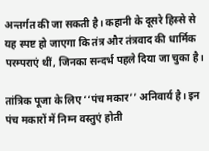अन्तर्गत की जा सकती है। कहानी के दूसरे हिस्से से यह स्पष्ट हो जाएगा कि तंत्र और तंत्रवाद की धार्मिक परम्पराएं थीं, जिनका सन्दर्भ पहले दिया जा चुका है।

तांत्रिक पूजा के लिए ‘‘पंच मकार’’ अनिवार्य है। इन पंच मकारों में निम्न वस्तुएं होती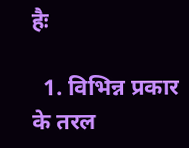हैः

  1. विभिन्न प्रकार के तरल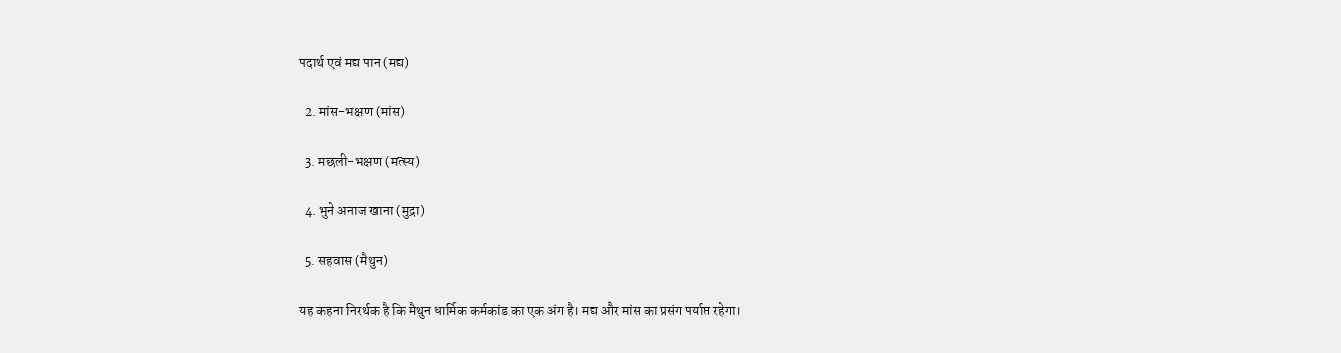पदार्थ एवं मद्य पान (मद्य)

  2. मांस-भक्षण (मांस)

  3. मछली-भक्षण (मत्स्य)

  4. भुने अनाज खाना (मुद्रा)

  5. सहवास (मैथुन)

यह कहना निरर्थक है कि मैथुन धार्मिक कर्मकांड का एक अंग है। मद्य और मांस का प्रसंग पर्याप्त रहेगा।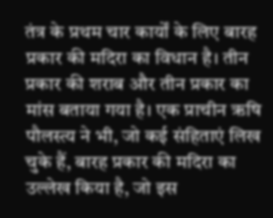तंत्र के प्रथम चार कार्यों के लिए बारह प्रकार की मदिरा का विधान है। तीन प्रकार की शराब और तीन प्रकार का मांस बताया गया है। एक प्राचीन ऋषि पौलस्त्य ने भी, जो कई संहिताएं लिख चुके हैं, बारह प्रकार की मदिरा का उल्लेख किया है, जो इस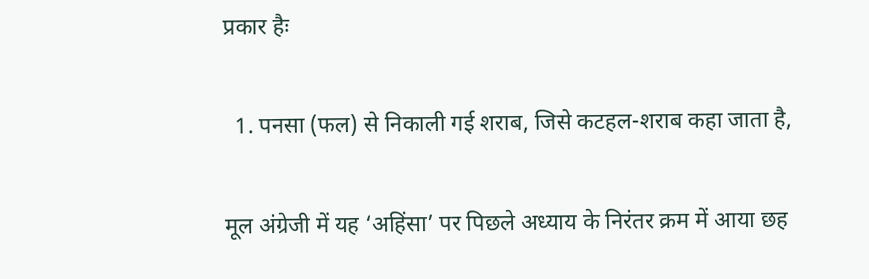प्रकार हैः

  1. पनसा (फल) से निकाली गई शराब, जिसे कटहल-शराब कहा जाता है,

मूल अंग्रेजी में यह ‘अहिंसा’ पर पिछले अध्याय के निरंतर क्रम में आया छह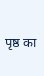पृष्ठ का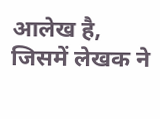आलेख है, जिसमें लेखक ने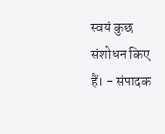स्वयं कुछ संशोधन किए हैं। - संपादक